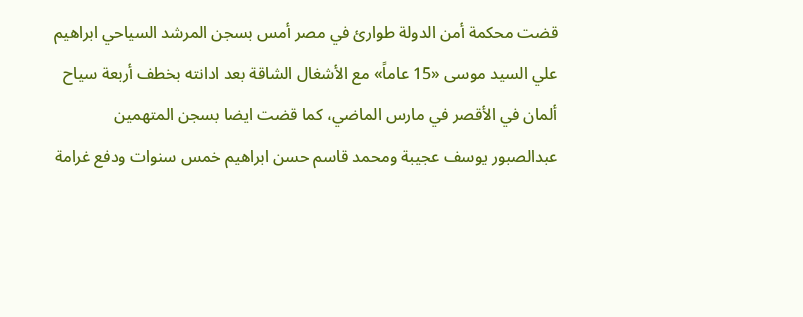قضت محكمة أمن الدولة طوارئ في مصر أمس بسجن المرشد السياحي ابراهيم علي السيد موسى «15 عاماً» مع الأشغال الشاقة بعد ادانته بخطف أربعة سياح ألمان في الأقصر في مارس الماضي، كما قضت ايضا بسجن المتهمين عبدالصبور يوسف عجيبة ومحمد قاسم حسن ابراهيم خمس سنوات ودفع غرامة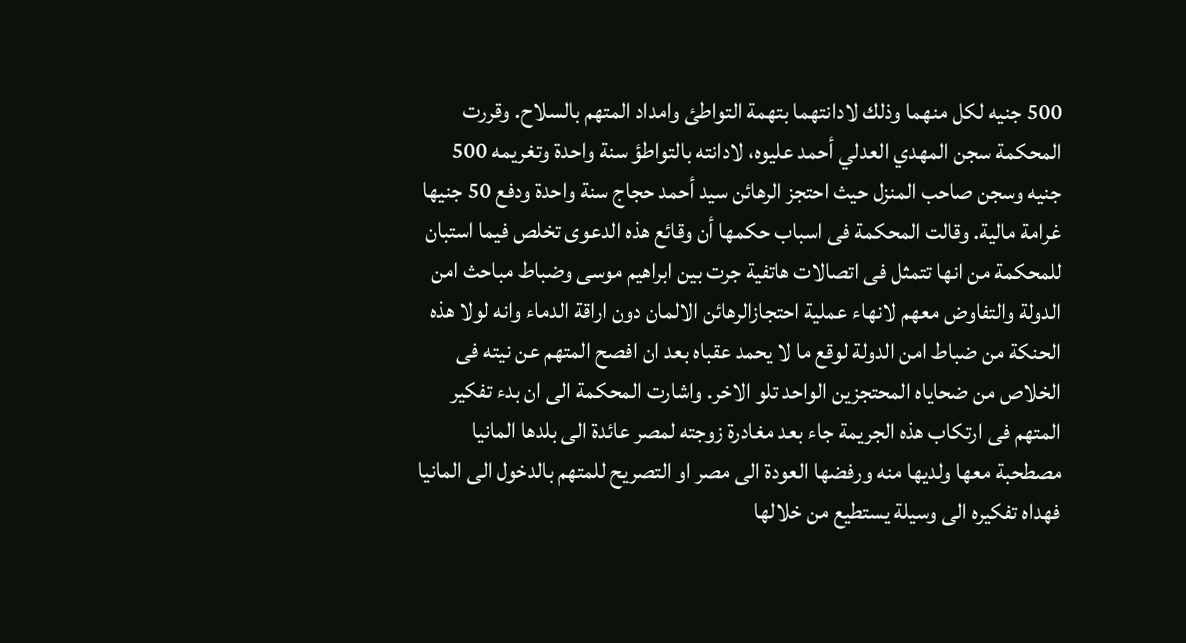500 جنيه لكل منهما وذلك لادانتهما بتهمة التواطئ وامداد المتهم بالسلاح. وقررت المحكمة سجن المهدي العدلي أحمد عليوه، لادانته بالتواطؤ سنة واحدة وتغريمه 500 جنيه وسجن صاحب المنزل حيث احتجز الرهائن سيد أحمد حجاج سنة واحدة ودفع 50 جنيها غرامة مالية. وقالت المحكمة فى اسباب حكمها أن وقائع هذه الدعوى تخلص فيما استبان للمحكمة من انها تتمثل فى اتصالات هاتفية جرت بين ابراهيم موسى وضباط مباحث امن الدولة والتفاوض معهم لانهاء عملية احتجازالرهائن الالمان دون اراقة الدماء وانه لولا هذه الحنكة من ضباط امن الدولة لوقع ما لا يحمد عقباه بعد ان افصح المتهم عن نيته فى الخلاص من ضحاياه المحتجزين الواحد تلو الاخر. واشارت المحكمة الى ان بدء تفكير المتهم فى ارتكاب هذه الجريمة جاء بعد مغادرة زوجته لمصر عائدة الى بلدها المانيا مصطحبة معها ولديها منه ورفضها العودة الى مصر او التصريح للمتهم بالدخول الى المانيا فهداه تفكيره الى وسيلة يستطيع من خلالها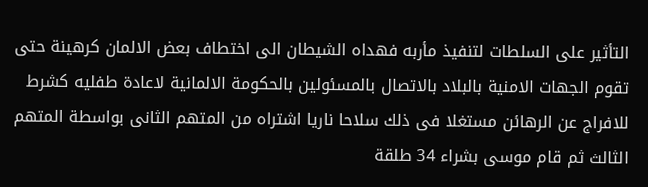التأثير على السلطات لتنفيذ مأربه فهداه الشيطان الى اختطاف بعض الالمان كرهينة حتى تقوم الجهات الامنية بالبلاد بالاتصال بالمسئولين بالحكومة الالمانية لاعادة طفليه كشرط للافراج عن الرهائن مستغلا فى ذلك سلاحا ناريا اشتراه من المتهم الثانى بواسطة المتهم الثالث ثم قام موسى بشراء 34 طلقة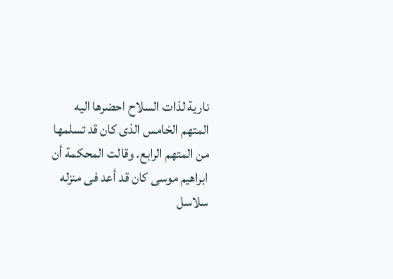نارية لذات السلاح احضرها اليه المتهم الخامس الذى كان قد تسلمها من المتهم الرابع. وقالت المحكمة أن ابراهيم موسى كان قد أعد فى منزله سلاسل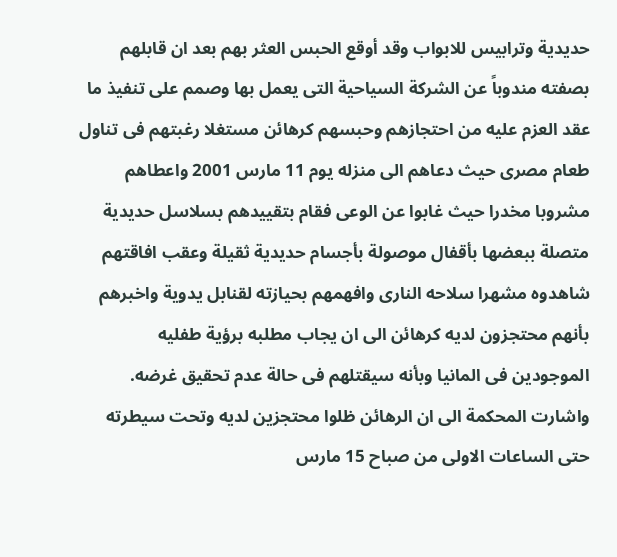حديدية وترابيس للابواب وقد أوقع الحبس العثر بهم بعد ان قابلهم بصفته مندوباً عن الشركة السياحية التى يعمل بها وصمم على تنفيذ ما عقد العزم عليه من احتجازهم وحبسهم كرهائن مستغلا رغبتهم فى تناول طعام مصرى حيث دعاهم الى منزله يوم 11 مارس 2001 واعطاهم مشروبا مخدرا حيث غابوا عن الوعى فقام بتقييدهم بسلاسل حديدية متصلة ببعضها بأقفال موصولة بأجسام حديدية ثقيلة وعقب افاقتهم شاهدوه مشهرا سلاحه النارى وافهمهم بحيازته لقنابل يدوية واخبرهم بأنهم محتجزون لديه كرهائن الى ان يجاب مطلبه برؤية طفليه الموجودين فى المانيا وبأنه سيقتلهم فى حالة عدم تحقيق غرضه. واشارت المحكمة الى ان الرهائن ظلوا محتجزين لديه وتحت سيطرته حتى الساعات الاولى من صباح 15 مارس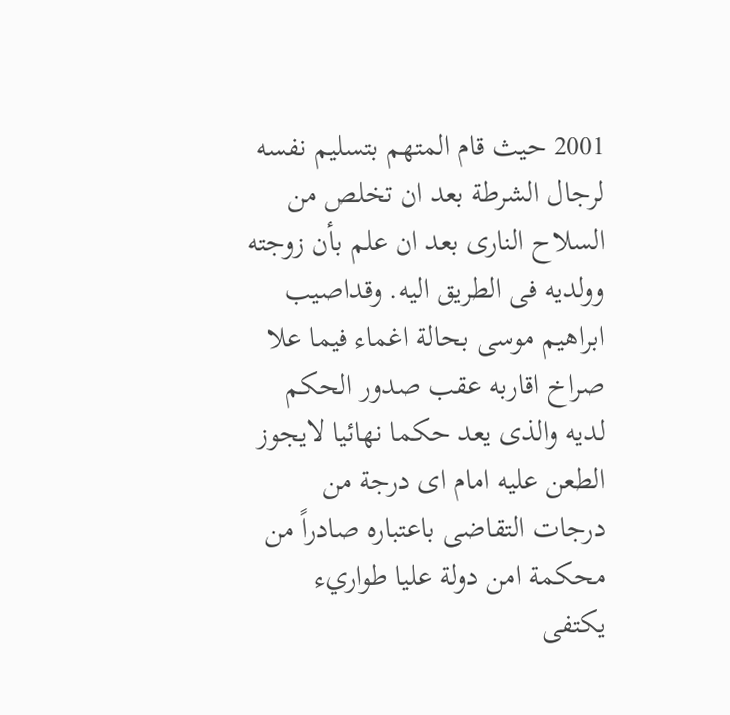2001 حيث قام المتهم بتسليم نفسه لرجال الشرطة بعد ان تخلص من السلاح النارى بعد ان علم بأن زوجته وولديه فى الطريق اليه. وقداصيب ابراهيم موسى بحالة اغماء فيما علا صراخ اقاربه عقب صدور الحكم لديه والذى يعد حكما نهائيا لايجوز الطعن عليه امام اى درجة من درجات التقاضى باعتباره صادراً من محكمة امن دولة عليا طواريء يكتفى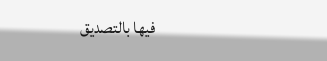فيها بالتصديق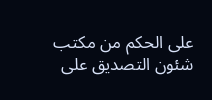على الحكم من مكتب شئون التصديق على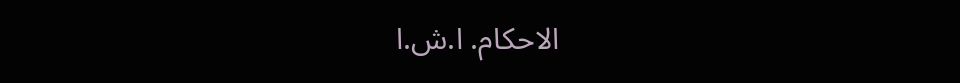الاحكام. ا.ش.ا